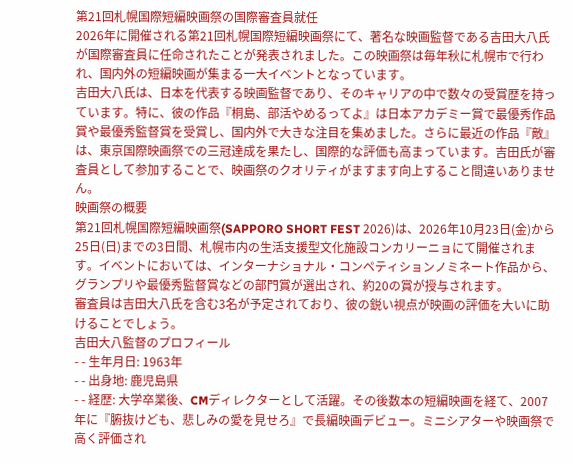第21回札幌国際短編映画祭の国際審査員就任
2026年に開催される第21回札幌国際短編映画祭にて、著名な映画監督である吉田大八氏が国際審査員に任命されたことが発表されました。この映画祭は毎年秋に札幌市で行われ、国内外の短編映画が集まる一大イベントとなっています。
吉田大八氏は、日本を代表する映画監督であり、そのキャリアの中で数々の受賞歴を持っています。特に、彼の作品『桐島、部活やめるってよ』は日本アカデミー賞で最優秀作品賞や最優秀監督賞を受賞し、国内外で大きな注目を集めました。さらに最近の作品『敵』は、東京国際映画祭での三冠達成を果たし、国際的な評価も高まっています。吉田氏が審査員として参加することで、映画祭のクオリティがますます向上すること間違いありません。
映画祭の概要
第21回札幌国際短編映画祭(SAPPORO SHORT FEST 2026)は、2026年10月23日(金)から25日(日)までの3日間、札幌市内の生活支援型文化施設コンカリーニョにて開催されます。イベントにおいては、インターナショナル・コンペティションノミネート作品から、グランプリや最優秀監督賞などの部門賞が選出され、約20の賞が授与されます。
審査員は吉田大八氏を含む3名が予定されており、彼の鋭い視点が映画の評価を大いに助けることでしょう。
吉田大八監督のプロフィール
- - 生年月日: 1963年
- - 出身地: 鹿児島県
- - 経歴: 大学卒業後、CMディレクターとして活躍。その後数本の短編映画を経て、2007年に『腑抜けども、悲しみの愛を見せろ』で長編映画デビュー。ミニシアターや映画祭で高く評価され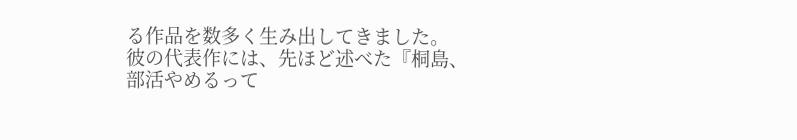る作品を数多く生み出してきました。
彼の代表作には、先ほど述べた『桐島、部活やめるって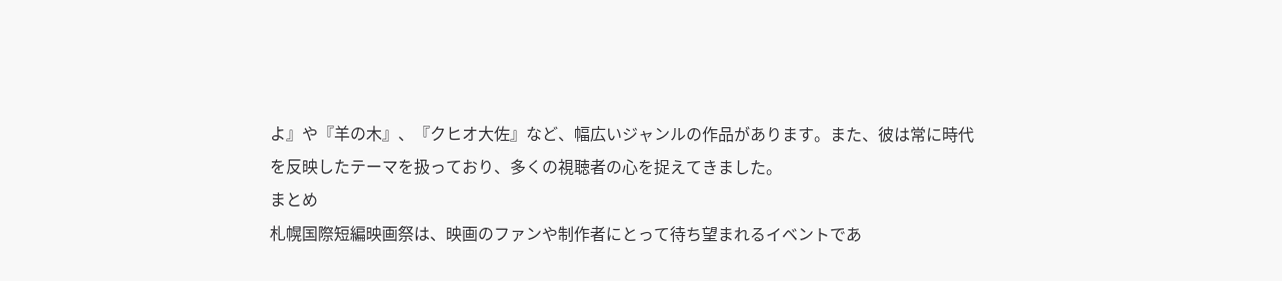よ』や『羊の木』、『クヒオ大佐』など、幅広いジャンルの作品があります。また、彼は常に時代を反映したテーマを扱っており、多くの視聴者の心を捉えてきました。
まとめ
札幌国際短編映画祭は、映画のファンや制作者にとって待ち望まれるイベントであ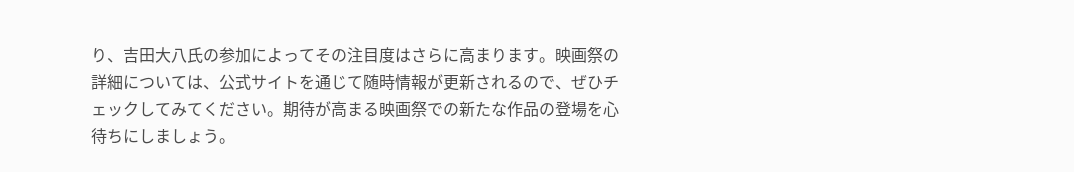り、吉田大八氏の参加によってその注目度はさらに高まります。映画祭の詳細については、公式サイトを通じて随時情報が更新されるので、ぜひチェックしてみてください。期待が高まる映画祭での新たな作品の登場を心待ちにしましょう。